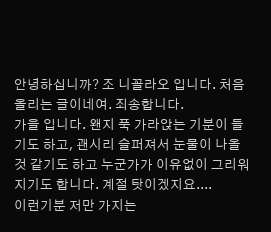안녕하십니까? 조 니꼴라오 입니다. 처음 올리는 글이네여. 죄송합니다.
가을 입니다. 왠지 푹 가라앉는 기분이 들기도 하고, 괜시리 슬퍼져서 눈물이 나올것 같기도 하고 누군가가 이유없이 그리워 지기도 합니다. 계절 탓이겠지요....
이런기분 저만 가지는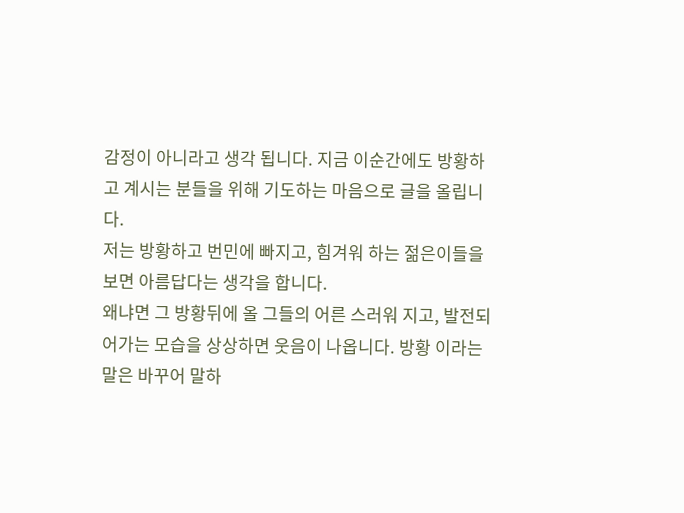감정이 아니라고 생각 됩니다. 지금 이순간에도 방황하고 계시는 분들을 위해 기도하는 마음으로 글을 올립니다.
저는 방황하고 번민에 빠지고, 힘겨워 하는 젊은이들을 보면 아름답다는 생각을 합니다.
왜냐면 그 방황뒤에 올 그들의 어른 스러워 지고, 발전되어가는 모습을 상상하면 웃음이 나옵니다. 방황 이라는 말은 바꾸어 말하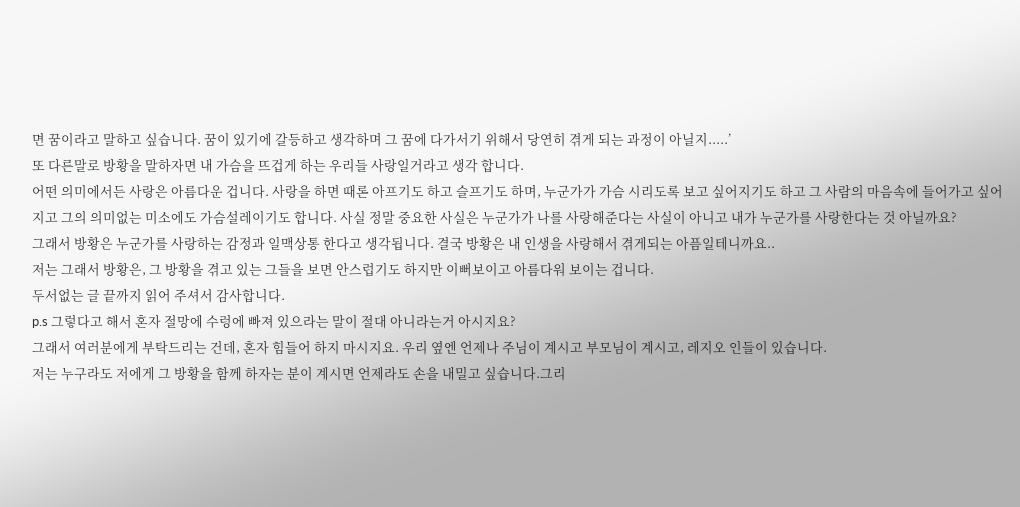면 꿈이라고 말하고 싶습니다. 꿈이 있기에 갈등하고 생각하며 그 꿈에 다가서기 위해서 당연히 겪게 되는 과정이 아닐지.....’
또 다른말로 방황을 말하자면 내 가슴을 뜨겁게 하는 우리들 사랑일거라고 생각 합니다.
어떤 의미에서든 사랑은 아름다운 겁니다. 사랑을 하면 때론 아프기도 하고 슬프기도 하며, 누군가가 가슴 시리도록 보고 싶어지기도 하고 그 사람의 마음속에 들어가고 싶어지고 그의 의미없는 미소에도 가슴설레이기도 합니다. 사실 정말 중요한 사실은 누군가가 나를 사랑해준다는 사실이 아니고 내가 누군가를 사랑한다는 것 아닐까요?
그래서 방황은 누군가를 사랑하는 감정과 일맥상통 한다고 생각됩니다. 결국 방황은 내 인생을 사랑해서 겪게되는 아픔일테니까요..
저는 그래서 방황은, 그 방황을 겪고 있는 그들을 보면 안스럽기도 하지만 이뻐보이고 아름다워 보이는 겁니다.
두서없는 글 끝까지 읽어 주셔서 감사합니다.
p.s 그렇다고 해서 혼자 절망에 수렁에 빠져 있으라는 말이 절대 아니라는거 아시지요?
그래서 여러분에게 부탁드리는 건데, 혼자 힘들어 하지 마시지요. 우리 옆엔 언제나 주님이 계시고 부모님이 계시고, 레지오 인들이 있습니다.
저는 누구라도 저에게 그 방황을 함께 하자는 분이 계시면 언제라도 손을 내밀고 싶습니다.그리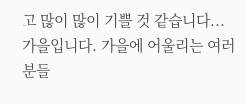고 많이 많이 기쁠 것 같습니다...
가을입니다. 가을에 어울리는 여러분들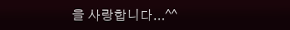을 사랑합니다...^^